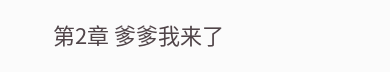第2章 爹爹我来了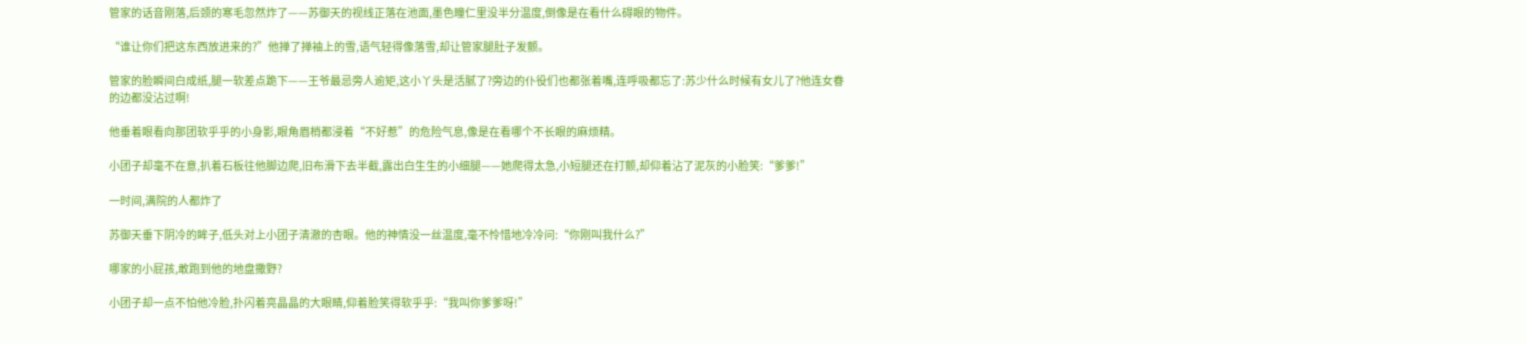管家的话音刚落,后颈的寒毛忽然炸了——苏御天的视线正落在池面,墨色瞳仁里没半分温度,倒像是在看什么碍眼的物件。

“谁让你们把这东西放进来的?”他掸了掸袖上的雪,语气轻得像落雪,却让管家腿肚子发颤。

管家的脸瞬间白成纸,腿一软差点跪下——王爷最忌旁人逾矩,这小丫头是活腻了?旁边的仆役们也都张着嘴,连呼吸都忘了:苏少什么时候有女儿了?他连女眷的边都没沾过啊!

他垂着眼看向那团软乎乎的小身影,眼角眉梢都浸着“不好惹”的危险气息,像是在看哪个不长眼的麻烦精。

小团子却毫不在意,扒着石板往他脚边爬,旧布滑下去半截,露出白生生的小细腿——她爬得太急,小短腿还在打颤,却仰着沾了泥灰的小脸笑:“爹爹!”

一时间,满院的人都炸了

苏御天垂下阴冷的眸子,低头对上小团子清澈的杏眼。他的神情没一丝温度,毫不怜惜地冷冷问:“你刚叫我什么?”

哪家的小屁孩,敢跑到他的地盘撒野?

小团子却一点不怕他冷脸,扑闪着亮晶晶的大眼睛,仰着脸笑得软乎乎:“我叫你爹爹呀!”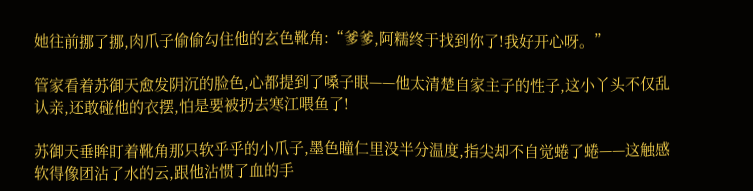她往前挪了挪,肉爪子偷偷勾住他的玄色靴角:“爹爹,阿糯终于找到你了!我好开心呀。”

管家看着苏御天愈发阴沉的脸色,心都提到了嗓子眼——他太清楚自家主子的性子,这小丫头不仅乱认亲,还敢碰他的衣摆,怕是要被扔去寒江喂鱼了!

苏御天垂眸盯着靴角那只软乎乎的小爪子,墨色瞳仁里没半分温度,指尖却不自觉蜷了蜷——这触感软得像团沾了水的云,跟他沾惯了血的手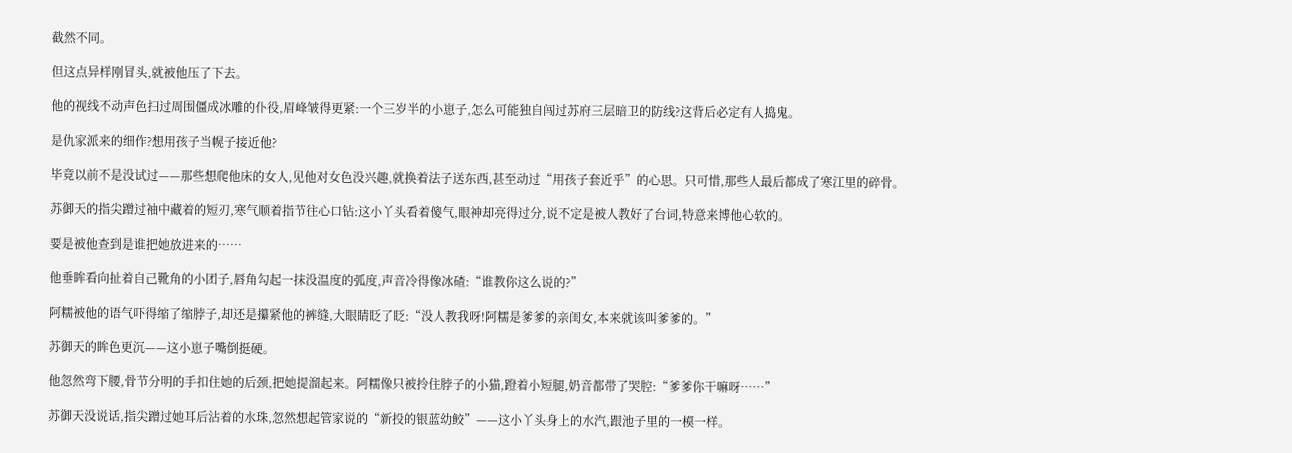截然不同。

但这点异样刚冒头,就被他压了下去。

他的视线不动声色扫过周围僵成冰雕的仆役,眉峰皱得更紧:一个三岁半的小崽子,怎么可能独自闯过苏府三层暗卫的防线?这背后必定有人捣鬼。

是仇家派来的细作?想用孩子当幌子接近他?

毕竟以前不是没试过——那些想爬他床的女人,见他对女色没兴趣,就换着法子送东西,甚至动过“用孩子套近乎”的心思。只可惜,那些人最后都成了寒江里的碎骨。

苏御天的指尖蹭过袖中藏着的短刃,寒气顺着指节往心口钻:这小丫头看着傻气,眼神却亮得过分,说不定是被人教好了台词,特意来博他心软的。

要是被他查到是谁把她放进来的……

他垂眸看向扯着自己靴角的小团子,唇角勾起一抹没温度的弧度,声音冷得像冰碴:“谁教你这么说的?”

阿糯被他的语气吓得缩了缩脖子,却还是攥紧他的裤缝,大眼睛眨了眨:“没人教我呀!阿糯是爹爹的亲闺女,本来就该叫爹爹的。”

苏御天的眸色更沉——这小崽子嘴倒挺硬。

他忽然弯下腰,骨节分明的手扣住她的后颈,把她提溜起来。阿糯像只被拎住脖子的小猫,蹬着小短腿,奶音都带了哭腔:“爹爹你干嘛呀……”

苏御天没说话,指尖蹭过她耳后沾着的水珠,忽然想起管家说的“新投的银蓝幼鲛”——这小丫头身上的水汽,跟池子里的一模一样。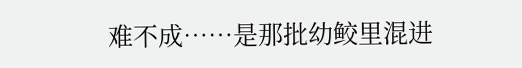难不成……是那批幼鲛里混进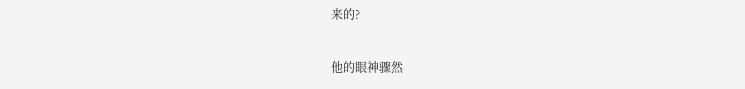来的?

他的眼神骤然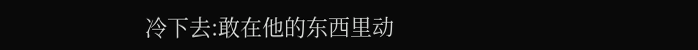冷下去:敢在他的东西里动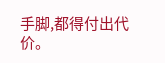手脚,都得付出代价。